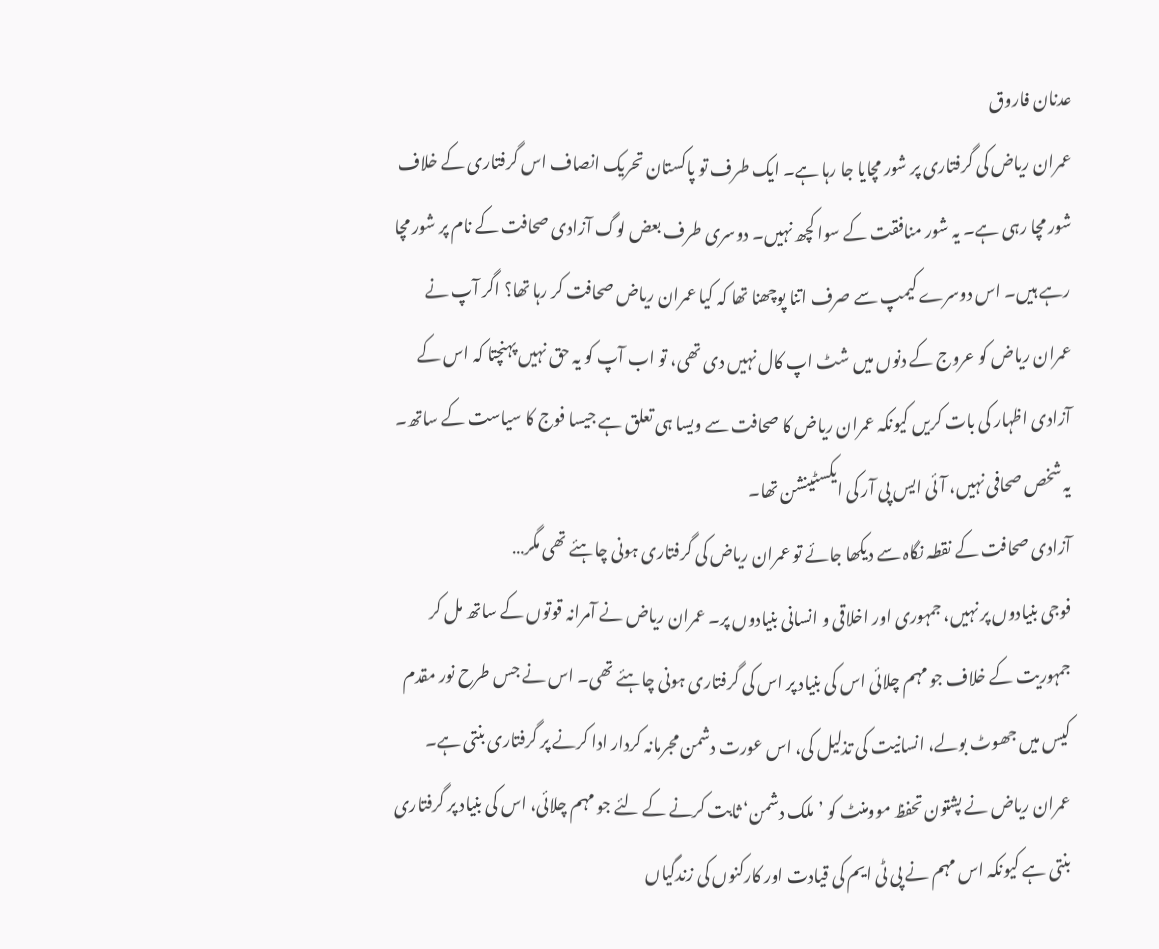عدنان فاروق
عمران ریاض کی گرفتاری پر شور مچایا جا رہا ہے۔ ایک طرف تو پاکستان تحریک انصاف اس گرفتاری کے خلاف شور مچا رہی ہے۔ یہ شور منافقت کے سوا کچھ نہیں۔ دوسری طرف بعض لوگ آزادی صحافت کے نام پر شور مچا رہے ہیں۔ اس دوسرے کیمپ سے صرف اتنا پوچھنا تھا کہ کیا عمران ریاض صحافت کر رہا تھا؟ اگر آپ نے عمران ریاض کو عروج کے دنوں میں شٹ اپ کال نہیں دی تھی، تو اب آپ کو یہ حق نہیں پہنچتا کہ اس کے آزادی اظہار کی بات کریں کیونکہ عمران ریاض کا صحافت سے ویسا ہی تعلق ہے جیسا فوج کا سیاست کے ساتھ۔ یہ شخص صحافی نہیں، آئی ایس پی آر کی ایکسٹینشن تھا۔
آزادی صحافت کے نقطہ نگاہ سے دیکھا جائے تو عمران ریاض کی گرفتاری ہونی چاہئے تھی مگر…
فوجی بنیادوں پر نہیں، جمہوری اور اخلاقی و انسانی بنیادوں پر۔ عمران ریاض نے آمرانہ قوتوں کے ساتھ مل کر جمہوریت کے خلاف جو مہم چلائی اس کی بنیاد پر اس کی گرفتاری ہونی چاہئے تھی۔ اس نے جس طرح نور مقدم کیس میں جھوٹ بولے، انسانیت کی تذلیل کی، اس عورت دشمن مجرمانہ کردار ادا کرنے پر گرفتاری بنتی ہے۔ عمران ریاض نے پشتون تحفظ موومنٹ کو ’ملک دشمن‘ ثابت کرنے کے لئے جو مہم چلائی، اس کی بنیاد پر گرفتاری بنتی ہے کیونکہ اس مہم نے پی ٹی ایم کی قیادت اور کارکنوں کی زندگیاں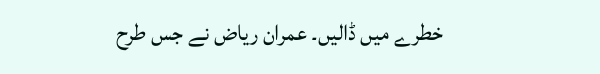خطرے میں ڈالیں۔ عمران ریاض نے جس طرح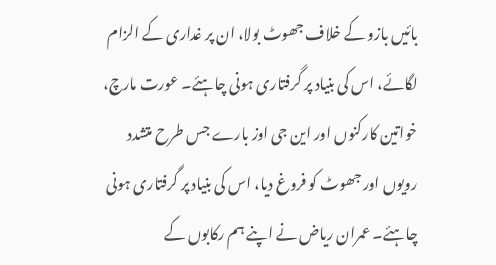بائیں بازو کے خلاف جھوٹ بولا، ان پر غداری کے الزام لگائے، اس کی بنیاد پر گرفتاری ہونی چاہئے۔ عورت مارچ، خواتین کارکنوں اور این جی اوز بارے جس طرح متشدد رویوں اور جھوٹ کو فروغ دیا، اس کی بنیاد پر گرفتاری ہونی چاہئے۔ عمران ریاض نے اپنے ہم رکابوں کے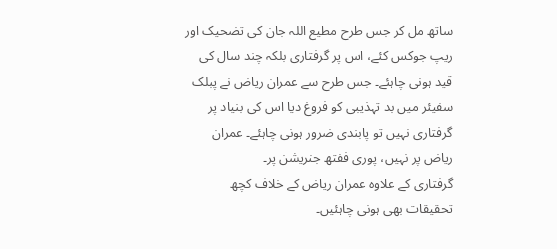ساتھ مل کر جس طرح مطیع اللہ جان کی تضحیک اور ریپ جوکس کئے، اس پر گرفتاری بلکہ چند سال کی قید ہونی چاہئے۔ جس طرح سے عمران ریاض نے پبلک سفیئر میں بد تہذیبی کو فروغ دیا اس کی بنیاد پر گرفتاری نہیں تو پابندی ضرور ہونی چاہئے۔ عمران ریاض پر نہیں، پوری ففتھ جنریشن پر۔
گرفتاری کے علاوہ عمران ریاض کے خلاف کچھ تحقیقات بھی ہونی چاہئیں۔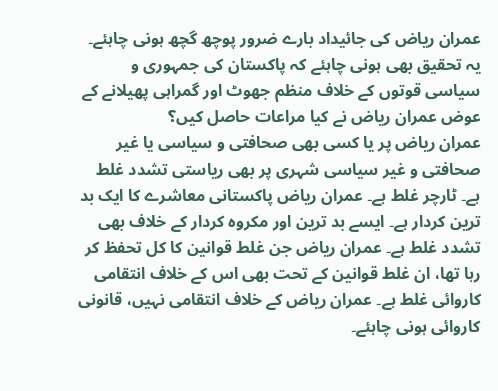عمران ریاض کی جائیداد بارے ضرور پوچھ گچھ ہونی چاہئے۔ یہ تحقیق بھی ہونی چاہئے کہ پاکستان کی جمہوری و سیاسی قوتوں کے خلاف منظم جھوٹ اور گمراہی پھیلانے کے عوض عمران ریاض نے کیا مراعات حاصل کیں؟
عمران ریاض پر یا کسی بھی صحافتی و سیاسی یا غیر صحافتی و غیر سیاسی شہری پر بھی ریاستی تشدد غلط ہے۔ ٹارچر غلط ہے۔ عمران ریاض پاکستانی معاشرے کا ایک بد ترین کردار ہے۔ ایسے بد ترین اور مکروہ کردار کے خلاف بھی تشدد غلط ہے۔ عمران ریاض جن غلط قوانین کا کل تحفظ کر رہا تھا، ان غلط قوانین کے تحت بھی اس کے خلاف انتقامی کاروائی غلط ہے۔ عمران ریاض کے خلاف انتقامی نہیں، قانونی کاروائی ہونی چاہئے۔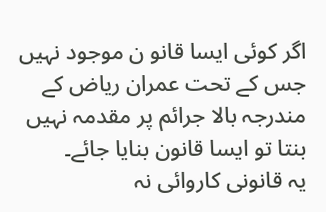اگر کوئی ایسا قانو ن موجود نہیں جس کے تحت عمران ریاض کے مندرجہ بالا جرائم پر مقدمہ نہیں بنتا تو ایسا قانون بنایا جائے۔
یہ قانونی کاروائی نہ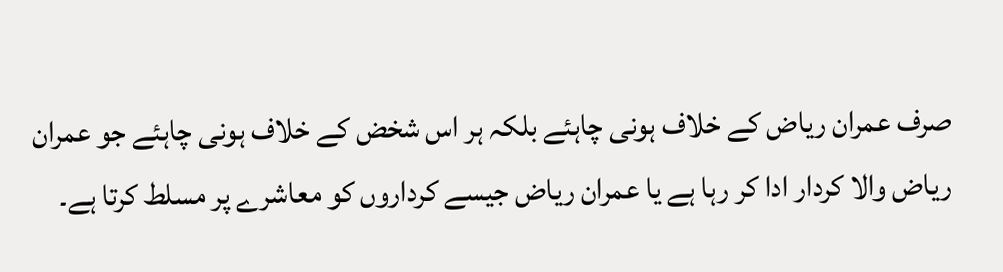صرف عمران ریاض کے خلاف ہونی چاہئے بلکہ ہر اس شخض کے خلاف ہونی چاہئے جو عمران ریاض والا کردار ادا کر رہا ہے یا عمران ریاض جیسے کرداروں کو معاشرے پر مسلط کرتا ہے۔